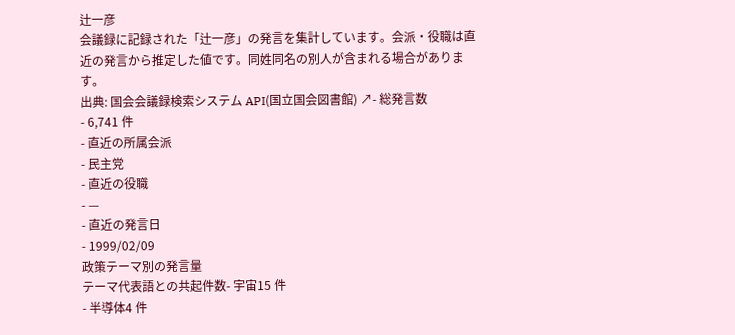辻一彦
会議録に記録された「辻一彦」の発言を集計しています。会派・役職は直近の発言から推定した値です。同姓同名の別人が含まれる場合があります。
出典: 国会会議録検索システム API(国立国会図書館) ↗- 総発言数
- 6,741 件
- 直近の所属会派
- 民主党
- 直近の役職
- —
- 直近の発言日
- 1999/02/09
政策テーマ別の発言量
テーマ代表語との共起件数- 宇宙15 件
- 半導体4 件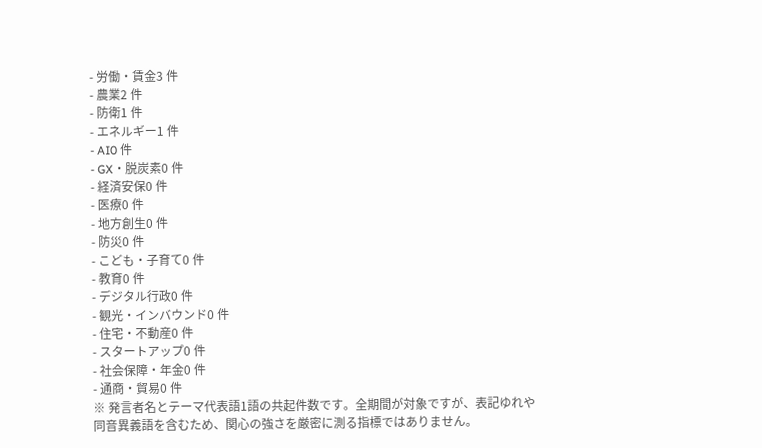- 労働・賃金3 件
- 農業2 件
- 防衛1 件
- エネルギー1 件
- AI0 件
- GX・脱炭素0 件
- 経済安保0 件
- 医療0 件
- 地方創生0 件
- 防災0 件
- こども・子育て0 件
- 教育0 件
- デジタル行政0 件
- 観光・インバウンド0 件
- 住宅・不動産0 件
- スタートアップ0 件
- 社会保障・年金0 件
- 通商・貿易0 件
※ 発言者名とテーマ代表語1語の共起件数です。全期間が対象ですが、表記ゆれや 同音異義語を含むため、関心の強さを厳密に測る指標ではありません。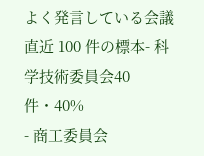よく発言している会議
直近 100 件の標本- 科学技術委員会40 件・40%
- 商工委員会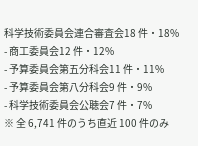科学技術委員会連合審査会18 件・18%
- 商工委員会12 件・12%
- 予算委員会第五分科会11 件・11%
- 予算委員会第八分科会9 件・9%
- 科学技術委員会公聴会7 件・7%
※ 全 6,741 件のうち直近 100 件のみ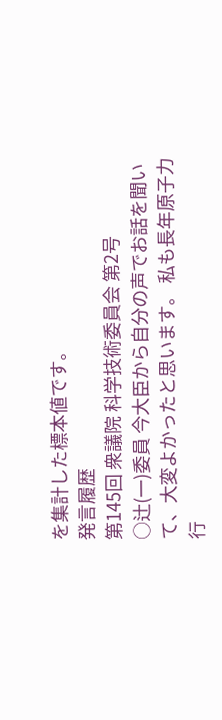を集計した標本値です。
発言履歴
第145回 衆議院 科学技術委員会 第2号
○辻(一)委員 今大臣から自分の声でお話を聞いて、大変よかったと思います。 私も長年原子力行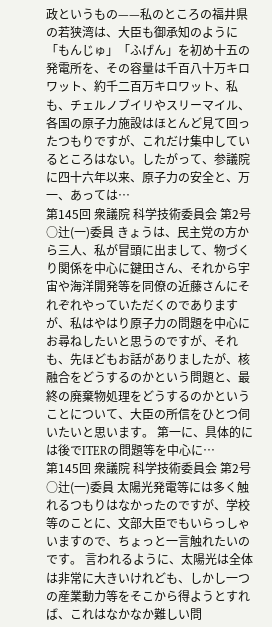政というもの——私のところの福井県の若狭湾は、大臣も御承知のように「もんじゅ」「ふげん」を初め十五の発電所を、その容量は千百八十万キロワット、約千二百万キロワット、私も、チェルノブイリやスリーマイル、各国の原子力施設はほとんど見て回ったつもりですが、これだけ集中しているところはない。したがって、参議院に四十六年以来、原子力の安全と、万一、あっては…
第145回 衆議院 科学技術委員会 第2号
○辻(一)委員 きょうは、民主党の方から三人、私が冒頭に出まして、物づくり関係を中心に鍵田さん、それから宇宙や海洋開発等を同僚の近藤さんにそれぞれやっていただくのでありますが、私はやはり原子力の問題を中心にお尋ねしたいと思うのですが、それも、先ほどもお話がありましたが、核融合をどうするのかという問題と、最終の廃棄物処理をどうするのかということについて、大臣の所信をひとつ伺いたいと思います。 第一に、具体的には後でITERの問題等を中心に…
第145回 衆議院 科学技術委員会 第2号
○辻(一)委員 太陽光発電等には多く触れるつもりはなかったのですが、学校等のことに、文部大臣でもいらっしゃいますので、ちょっと一言触れたいのです。 言われるように、太陽光は全体は非常に大きいけれども、しかし一つの産業動力等をそこから得ようとすれば、これはなかなか難しい問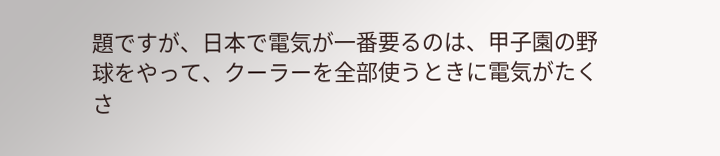題ですが、日本で電気が一番要るのは、甲子園の野球をやって、クーラーを全部使うときに電気がたくさ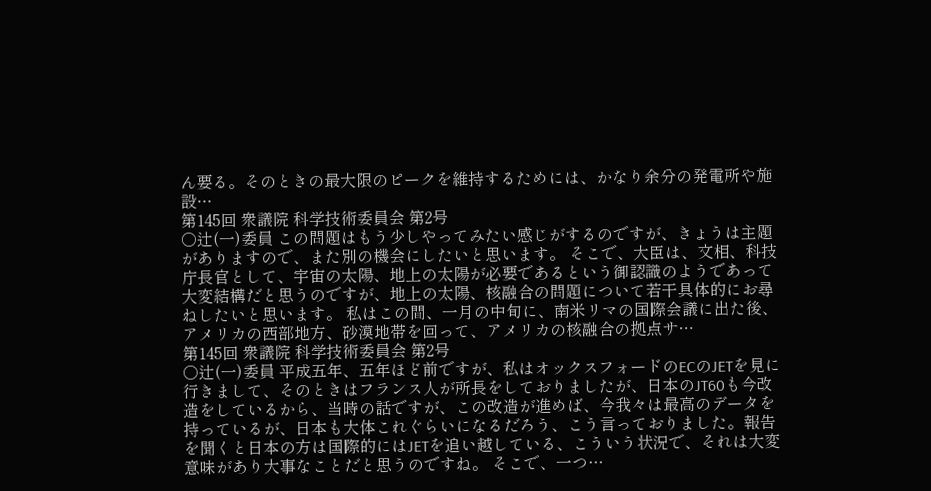ん要る。そのときの最大限のピークを維持するためには、かなり余分の発電所や施設…
第145回 衆議院 科学技術委員会 第2号
○辻(一)委員 この問題はもう少しやってみたい感じがするのですが、きょうは主題がありますので、また別の機会にしたいと思います。 そこで、大臣は、文相、科技庁長官として、宇宙の太陽、地上の太陽が必要であるという御認識のようであって大変結構だと思うのですが、地上の太陽、核融合の問題について若干具体的にお尋ねしたいと思います。 私はこの間、一月の中旬に、南米リマの国際会議に出た後、アメリカの西部地方、砂漠地帯を回って、アメリカの核融合の拠点サ…
第145回 衆議院 科学技術委員会 第2号
○辻(一)委員 平成五年、五年ほど前ですが、私はオックスフォードのECのJETを見に行きまして、そのときはフランス人が所長をしておりましたが、日本のJT60も今改造をしているから、当時の話ですが、この改造が進めば、今我々は最高のデータを持っているが、日本も大体これぐらいになるだろう、こう言っておりました。報告を聞くと日本の方は国際的にはJETを追い越している、こういう状況で、それは大変意味があり大事なことだと思うのですね。 そこで、一つ…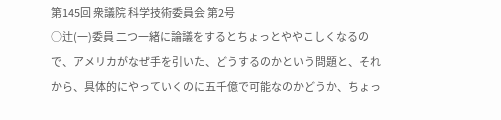第145回 衆議院 科学技術委員会 第2号
○辻(一)委員 二つ一緒に論議をするとちょっとややこしくなるので、アメリカがなぜ手を引いた、どうするのかという問題と、それから、具体的にやっていくのに五千億で可能なのかどうか、ちょっ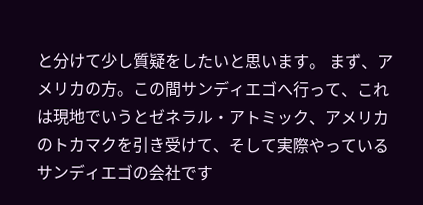と分けて少し質疑をしたいと思います。 まず、アメリカの方。この間サンディエゴへ行って、これは現地でいうとゼネラル・アトミック、アメリカのトカマクを引き受けて、そして実際やっているサンディエゴの会社です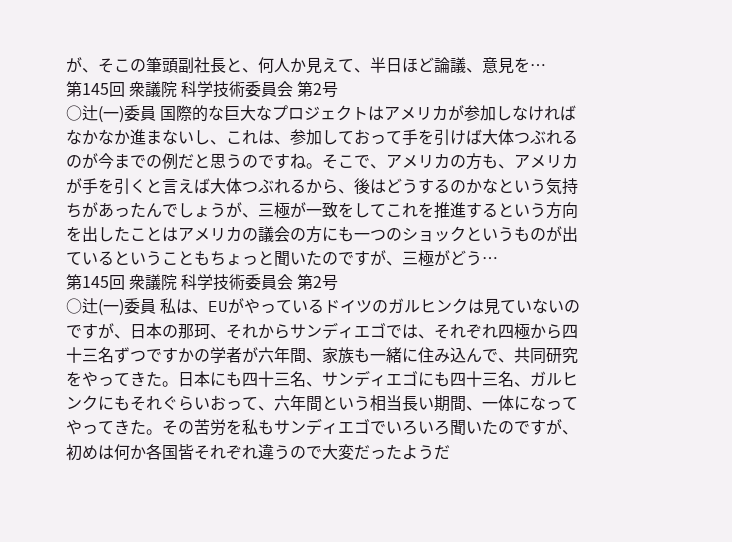が、そこの筆頭副社長と、何人か見えて、半日ほど論議、意見を…
第145回 衆議院 科学技術委員会 第2号
○辻(一)委員 国際的な巨大なプロジェクトはアメリカが参加しなければなかなか進まないし、これは、参加しておって手を引けば大体つぶれるのが今までの例だと思うのですね。そこで、アメリカの方も、アメリカが手を引くと言えば大体つぶれるから、後はどうするのかなという気持ちがあったんでしょうが、三極が一致をしてこれを推進するという方向を出したことはアメリカの議会の方にも一つのショックというものが出ているということもちょっと聞いたのですが、三極がどう…
第145回 衆議院 科学技術委員会 第2号
○辻(一)委員 私は、EUがやっているドイツのガルヒンクは見ていないのですが、日本の那珂、それからサンディエゴでは、それぞれ四極から四十三名ずつですかの学者が六年間、家族も一緒に住み込んで、共同研究をやってきた。日本にも四十三名、サンディエゴにも四十三名、ガルヒンクにもそれぐらいおって、六年間という相当長い期間、一体になってやってきた。その苦労を私もサンディエゴでいろいろ聞いたのですが、初めは何か各国皆それぞれ違うので大変だったようだ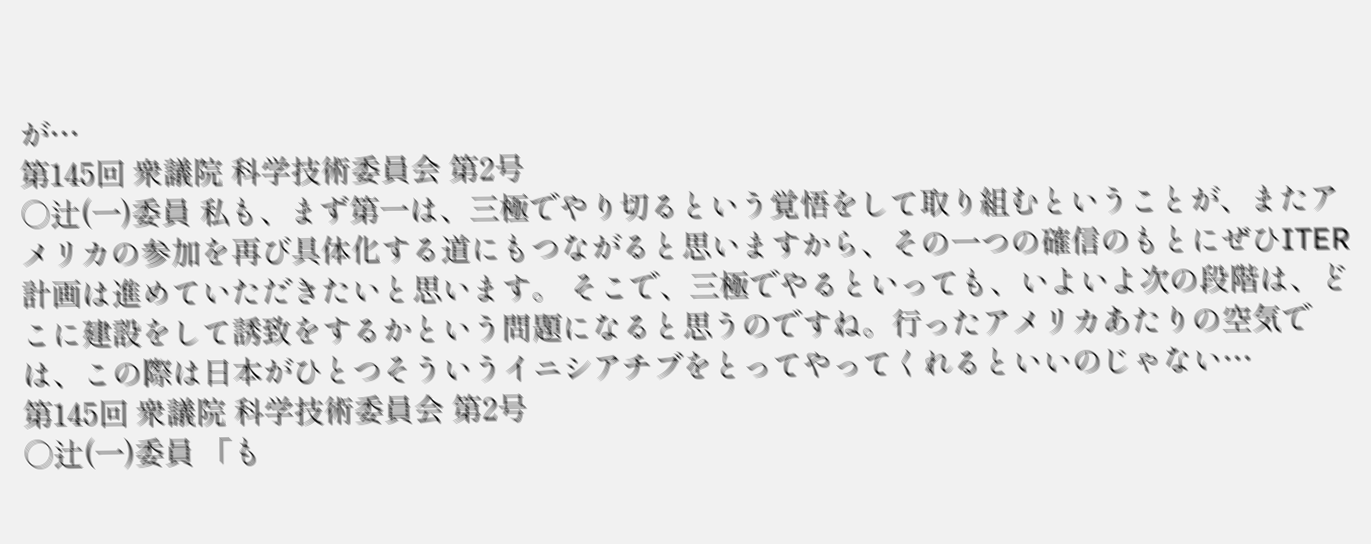が…
第145回 衆議院 科学技術委員会 第2号
○辻(一)委員 私も、まず第一は、三極でやり切るという覚悟をして取り組むということが、またアメリカの参加を再び具体化する道にもつながると思いますから、その一つの確信のもとにぜひITER計画は進めていただきたいと思います。 そこで、三極でやるといっても、いよいよ次の段階は、どこに建設をして誘致をするかという問題になると思うのですね。行ったアメリカあたりの空気では、この際は日本がひとつそういうイニシアチブをとってやってくれるといいのじゃない…
第145回 衆議院 科学技術委員会 第2号
○辻(一)委員 「も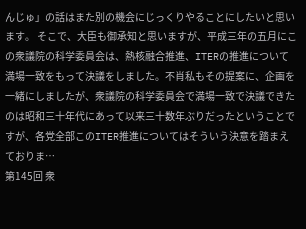んじゅ」の話はまた別の機会にじっくりやることにしたいと思います。 そこで、大臣も御承知と思いますが、平成三年の五月にこの衆議院の科学委員会は、熱核融合推進、ITERの推進について満場一致をもって決議をしました。不肖私もその提案に、企画を一緒にしましたが、衆議院の科学委員会で満場一致で決議できたのは昭和三十年代にあって以来三十数年ぶりだったということですが、各党全部このITER推進についてはそういう決意を踏まえておりま…
第145回 衆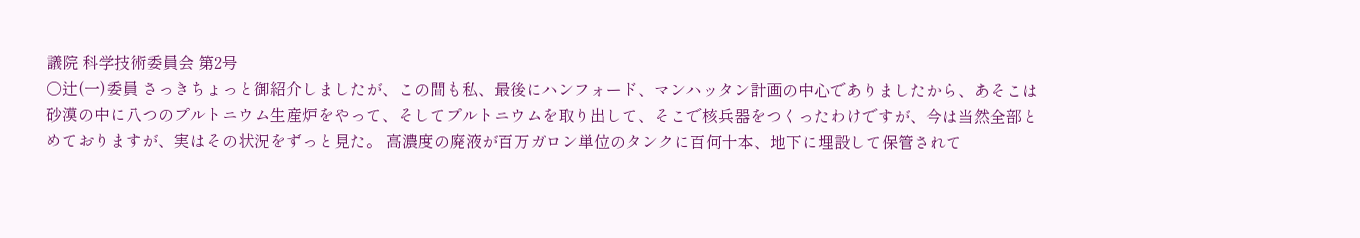議院 科学技術委員会 第2号
○辻(一)委員 さっきちょっと御紹介しましたが、この間も私、最後にハンフォード、マンハッタン計画の中心でありましたから、あそこは砂漠の中に八つのプルトニウム生産炉をやって、そしてプルトニウムを取り出して、そこで核兵器をつくったわけですが、今は当然全部とめておりますが、実はその状況をずっと見た。 高濃度の廃液が百万ガロン単位のタンクに百何十本、地下に埋設して保管されて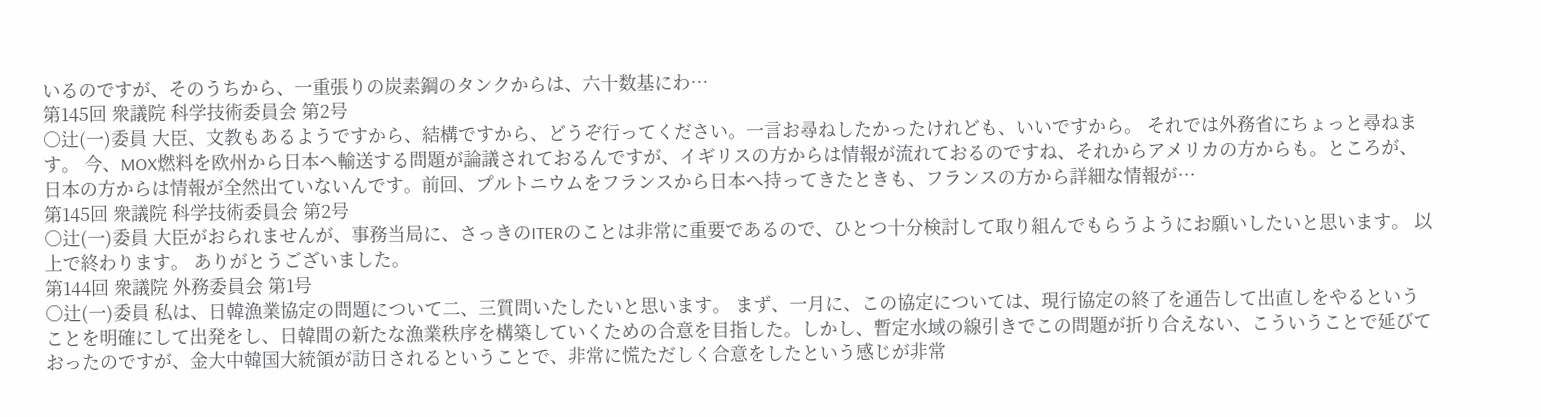いるのですが、そのうちから、一重張りの炭素鋼のタンクからは、六十数基にわ…
第145回 衆議院 科学技術委員会 第2号
○辻(一)委員 大臣、文教もあるようですから、結構ですから、どうぞ行ってください。一言お尋ねしたかったけれども、いいですから。 それでは外務省にちょっと尋ねます。 今、MOX燃料を欧州から日本へ輸送する問題が論議されておるんですが、イギリスの方からは情報が流れておるのですね、それからアメリカの方からも。ところが、日本の方からは情報が全然出ていないんです。前回、プルトニウムをフランスから日本へ持ってきたときも、フランスの方から詳細な情報が…
第145回 衆議院 科学技術委員会 第2号
○辻(一)委員 大臣がおられませんが、事務当局に、さっきのITERのことは非常に重要であるので、ひとつ十分検討して取り組んでもらうようにお願いしたいと思います。 以上で終わります。 ありがとうございました。
第144回 衆議院 外務委員会 第1号
○辻(一)委員 私は、日韓漁業協定の問題について二、三質問いたしたいと思います。 まず、一月に、この協定については、現行協定の終了を通告して出直しをやるということを明確にして出発をし、日韓間の新たな漁業秩序を構築していくための合意を目指した。しかし、暫定水域の線引きでこの問題が折り合えない、こういうことで延びておったのですが、金大中韓国大統領が訪日されるということで、非常に慌ただしく合意をしたという感じが非常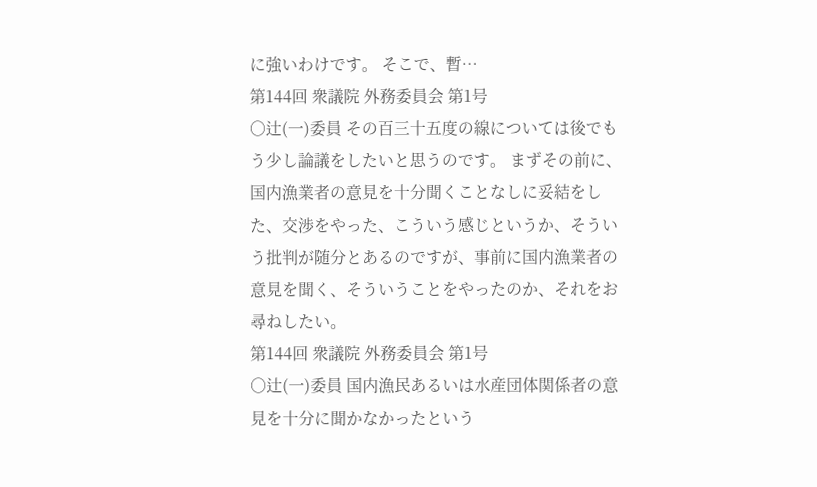に強いわけです。 そこで、暫…
第144回 衆議院 外務委員会 第1号
○辻(一)委員 その百三十五度の線については後でもう少し論議をしたいと思うのです。 まずその前に、国内漁業者の意見を十分聞くことなしに妥結をした、交渉をやった、こういう感じというか、そういう批判が随分とあるのですが、事前に国内漁業者の意見を聞く、そういうことをやったのか、それをお尋ねしたい。
第144回 衆議院 外務委員会 第1号
○辻(一)委員 国内漁民あるいは水産団体関係者の意見を十分に聞かなかったという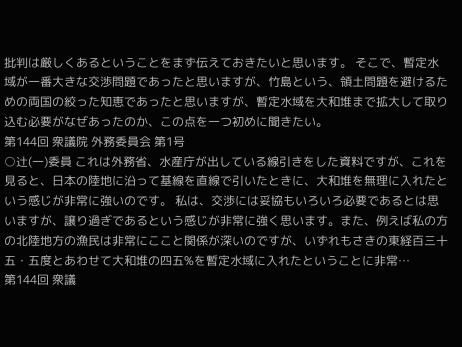批判は厳しくあるということをまず伝えておきたいと思います。 そこで、暫定水域が一番大きな交渉問題であったと思いますが、竹島という、領土問題を避けるための両国の絞った知恵であったと思いますが、暫定水域を大和堆まで拡大して取り込む必要がなぜあったのか、この点を一つ初めに聞きたい。
第144回 衆議院 外務委員会 第1号
○辻(一)委員 これは外務省、水産庁が出している線引きをした資料ですが、これを見ると、日本の陸地に沿って基線を直線で引いたときに、大和堆を無理に入れたという感じが非常に強いのです。 私は、交渉には妥協もいろいろ必要であるとは思いますが、譲り過ぎであるという感じが非常に強く思います。また、例えば私の方の北陸地方の漁民は非常にここと関係が深いのですが、いずれもさきの東経百三十五・五度とあわせて大和堆の四五%を暫定水域に入れたということに非常…
第144回 衆議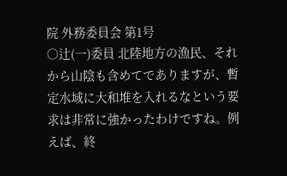院 外務委員会 第1号
○辻(一)委員 北陸地方の漁民、それから山陰も含めてでありますが、暫定水域に大和堆を入れるなという要求は非常に強かったわけですね。例えば、終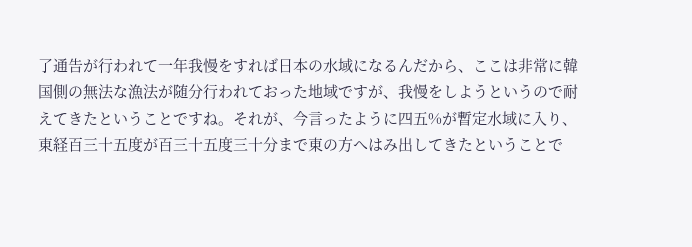了通告が行われて一年我慢をすれば日本の水域になるんだから、ここは非常に韓国側の無法な漁法が随分行われておった地域ですが、我慢をしようというので耐えてきたということですね。それが、今言ったように四五%が暫定水域に入り、東経百三十五度が百三十五度三十分まで東の方へはみ出してきたということで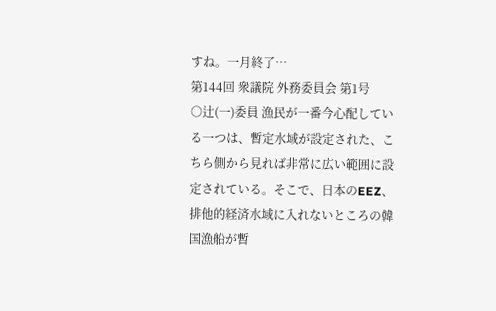すね。一月終了…
第144回 衆議院 外務委員会 第1号
○辻(一)委員 漁民が一番今心配している一つは、暫定水域が設定された、こちら側から見れば非常に広い範囲に設定されている。そこで、日本のEEZ、排他的経済水域に入れないところの韓国漁船が暫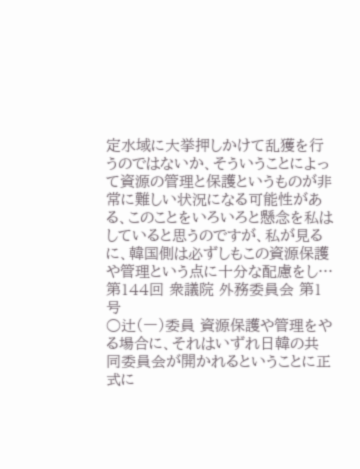定水域に大挙押しかけて乱獲を行うのではないか、そういうことによって資源の管理と保護というものが非常に難しい状況になる可能性がある、このことをいろいろと懸念を私はしていると思うのですが、私が見るに、韓国側は必ずしもこの資源保護や管理という点に十分な配慮をし…
第144回 衆議院 外務委員会 第1号
○辻(一)委員 資源保護や管理をやる場合に、それはいずれ日韓の共同委員会が開かれるということに正式に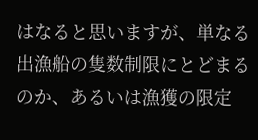はなると思いますが、単なる出漁船の隻数制限にとどまるのか、あるいは漁獲の限定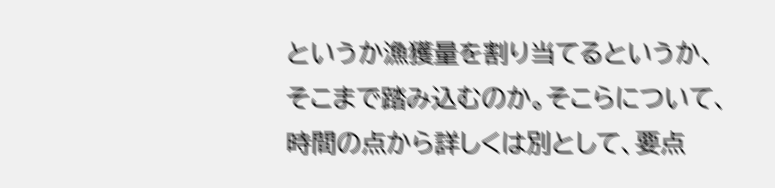というか漁獲量を割り当てるというか、そこまで踏み込むのか。そこらについて、時間の点から詳しくは別として、要点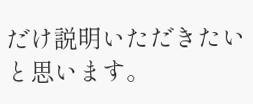だけ説明いただきたいと思います。